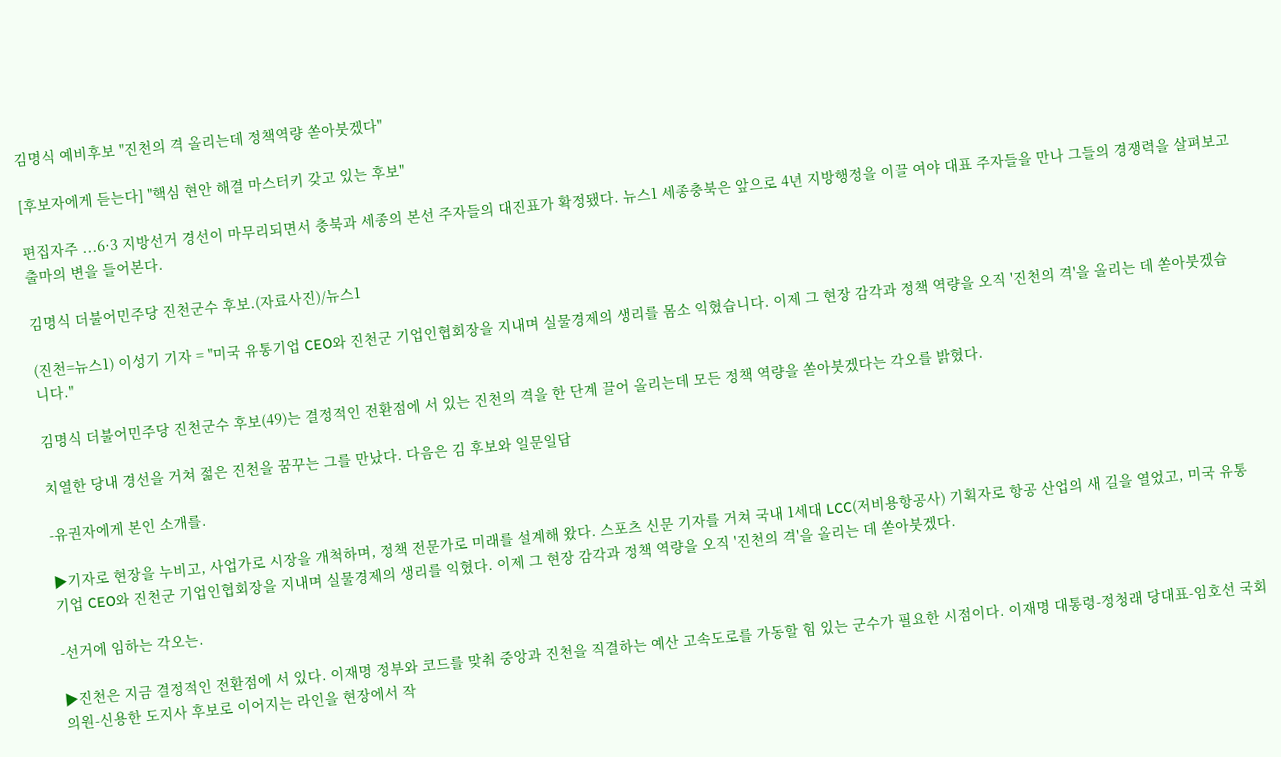김명식 예비후보 "진천의 격 올리는데 정책역량 쏟아붓겠다"

[후보자에게 듣는다] "핵심 현안 해결 마스터키 갖고 있는 후보"

편집자주 ...6·3 지방선거 경선이 마무리되면서 충북과 세종의 본선 주자들의 대진표가 확정됐다. 뉴스1 세종충북은 앞으로 4년 지방행정을 이끌 여야 대표 주자들을 만나 그들의 경쟁력을 살펴보고 출마의 변을 들어본다.

김명식 더불어민주당 진천군수 후보.(자료사진)/뉴스1

(진천=뉴스1) 이성기 기자 = "미국 유통기업 CEO와 진천군 기업인협회장을 지내며 실물경제의 생리를 몸소 익혔습니다. 이제 그 현장 감각과 정책 역량을 오직 '진천의 격'을 올리는 데 쏟아붓겠습니다."

김명식 더불어민주당 진천군수 후보(49)는 결정적인 전환점에 서 있는 진천의 격을 한 단계 끌어 올리는데 모든 정책 역량을 쏟아붓겠다는 각오를 밝혔다.

치열한 당내 경선을 거쳐 젊은 진천을 꿈꾸는 그를 만났다. 다음은 김 후보와 일문일답

-유권자에게 본인 소개를.

▶기자로 현장을 누비고, 사업가로 시장을 개척하며, 정책 전문가로 미래를 설계해 왔다. 스포츠 신문 기자를 거쳐 국내 1세대 LCC(저비용항공사) 기획자로 항공 산업의 새 길을 열었고, 미국 유통기업 CEO와 진천군 기업인협회장을 지내며 실물경제의 생리를 익혔다. 이제 그 현장 감각과 정책 역량을 오직 '진천의 격'을 올리는 데 쏟아붓겠다.

-선거에 임하는 각오는.

▶진천은 지금 결정적인 전환점에 서 있다. 이재명 정부와 코드를 맞춰 중앙과 진천을 직결하는 예산 고속도로를 가동할 힘 있는 군수가 필요한 시점이다. 이재명 대통령-정청래 당대표-임호선 국회의원-신용한 도지사 후보로 이어지는 라인을 현장에서 작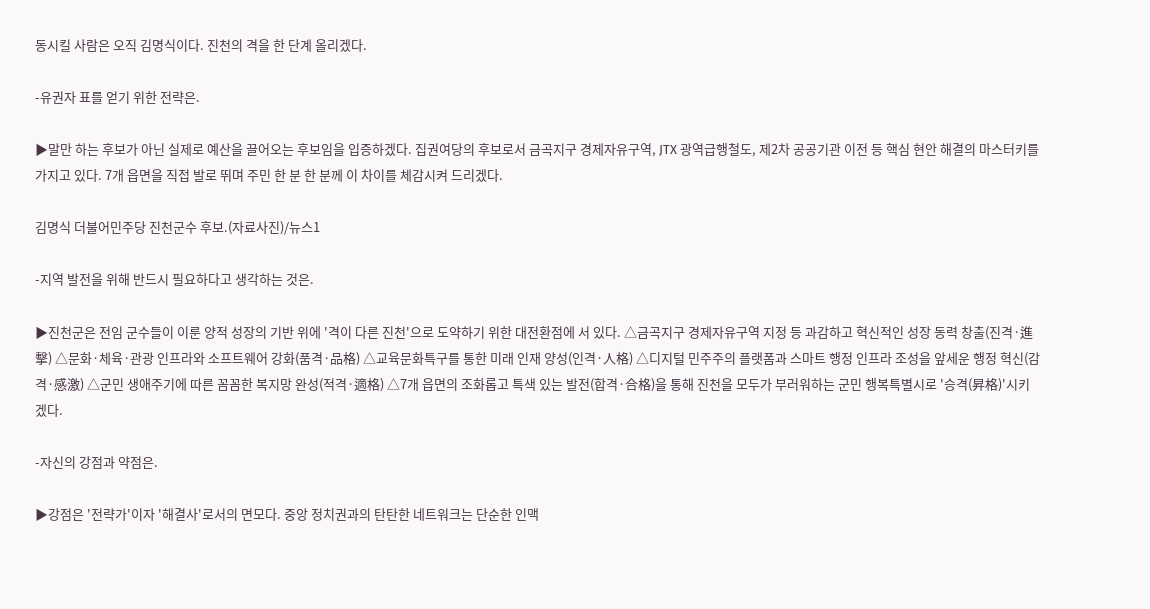동시킬 사람은 오직 김명식이다. 진천의 격을 한 단계 올리겠다.

-유권자 표를 얻기 위한 전략은.

▶말만 하는 후보가 아닌 실제로 예산을 끌어오는 후보임을 입증하겠다. 집권여당의 후보로서 금곡지구 경제자유구역, JTX 광역급행철도, 제2차 공공기관 이전 등 핵심 현안 해결의 마스터키를 가지고 있다. 7개 읍면을 직접 발로 뛰며 주민 한 분 한 분께 이 차이를 체감시켜 드리겠다.

김명식 더불어민주당 진천군수 후보.(자료사진)/뉴스1

-지역 발전을 위해 반드시 필요하다고 생각하는 것은.

▶진천군은 전임 군수들이 이룬 양적 성장의 기반 위에 '격이 다른 진천'으로 도약하기 위한 대전환점에 서 있다. △금곡지구 경제자유구역 지정 등 과감하고 혁신적인 성장 동력 창출(진격·進擊) △문화·체육·관광 인프라와 소프트웨어 강화(품격·品格) △교육문화특구를 통한 미래 인재 양성(인격·人格) △디지털 민주주의 플랫폼과 스마트 행정 인프라 조성을 앞세운 행정 혁신(감격·感激) △군민 생애주기에 따른 꼼꼼한 복지망 완성(적격·適格) △7개 읍면의 조화롭고 특색 있는 발전(합격·合格)을 통해 진천을 모두가 부러워하는 군민 행복특별시로 '승격(昇格)'시키겠다.

-자신의 강점과 약점은.

▶강점은 '전략가'이자 '해결사'로서의 면모다. 중앙 정치권과의 탄탄한 네트워크는 단순한 인맥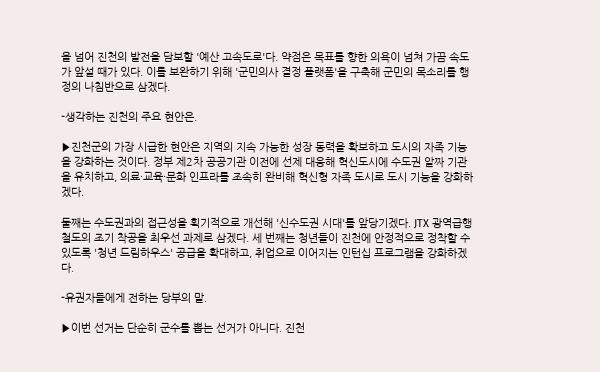을 넘어 진천의 발전을 담보할 '예산 고속도로'다. 약점은 목표를 향한 의욕이 넘쳐 가끔 속도가 앞설 때가 있다. 이를 보완하기 위해 '군민의사 결정 플랫폼'을 구축해 군민의 목소리를 행정의 나침반으로 삼겠다.

-생각하는 진천의 주요 현안은.

▶진천군의 가장 시급한 현안은 지역의 지속 가능한 성장 동력을 확보하고 도시의 자족 기능을 강화하는 것이다. 정부 제2차 공공기관 이전에 선제 대응해 혁신도시에 수도권 알짜 기관을 유치하고, 의료·교육·문화 인프라를 조속히 완비해 혁신형 자족 도시로 도시 기능을 강화하겠다.

둘째는 수도권과의 접근성을 획기적으로 개선해 '신수도권 시대'를 앞당기겠다. JTX 광역급행철도의 조기 착공을 최우선 과제로 삼겠다. 세 번째는 청년들이 진천에 안정적으로 정착할 수 있도록 '청년 드림하우스' 공급을 확대하고, 취업으로 이어지는 인턴십 프로그램을 강화하겠다.

-유권자들에게 전하는 당부의 말.

▶이번 선거는 단순히 군수를 뽑는 선거가 아니다. 진천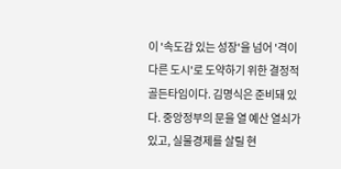이 '속도감 있는 성장'을 넘어 '격이 다른 도시'로 도약하기 위한 결정적 골든타임이다. 김명식은 준비돼 있다. 중앙정부의 문을 열 예산 열쇠가 있고, 실물경제를 살릴 현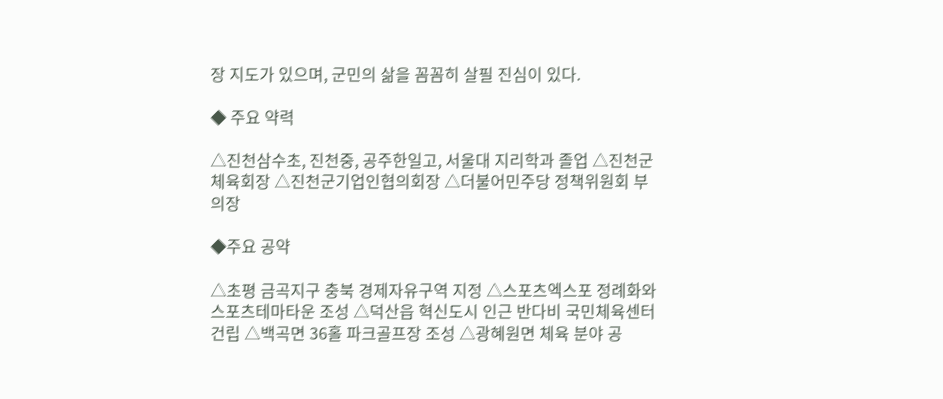장 지도가 있으며, 군민의 삶을 꼼꼼히 살필 진심이 있다.

◆ 주요 약력

△진천삼수초, 진천중, 공주한일고, 서울대 지리학과 졸업 △진천군체육회장 △진천군기업인협의회장 △더불어민주당 정책위원회 부의장

◆주요 공약

△초평 금곡지구 충북 경제자유구역 지정 △스포츠엑스포 정례화와 스포츠테마타운 조성 △덕산읍 혁신도시 인근 반다비 국민체육센터 건립 △백곡면 36홀 파크골프장 조성 △광혜원면 체육 분야 공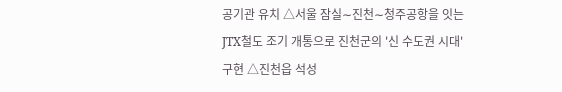공기관 유치 △서울 잠실∼진천∼청주공항을 잇는 JTX철도 조기 개통으로 진천군의 '신 수도권 시대' 구현 △진천읍 석성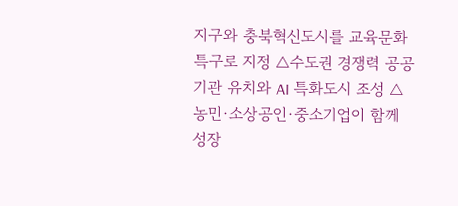지구와 충북혁신도시를 교육문화특구로 지정 △수도권 경쟁력 공공기관 유치와 AI 특화도시 조성 △농민·소상공인·중소기업이 함께 성장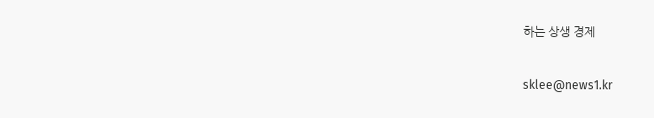하는 상생 경제

sklee@news1.kr